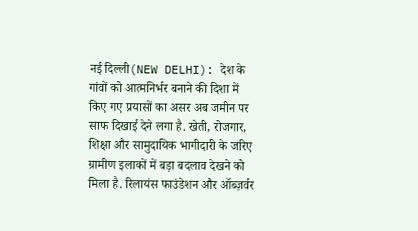नई दिल्ली(NEW DELHI): देश के गांवों को आत्मनिर्भर बनाने की दिशा में किए गए प्रयासों का असर अब जमीन पर साफ दिखाई देने लगा है. खेती, रोजगार, शिक्षा और सामुदायिक भागीदारी के जरिए ग्रामीण इलाकों में बड़ा बदलाव देखने को मिला है. रिलायंस फाउंडेशन और ऑब्ज़र्वर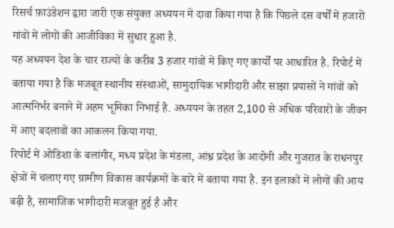रिसर्च फ़ाउंडेशन द्वारा जारी एक संयुक्त अध्ययन में दावा किया गया है कि पिछले दस वर्षों में हजारों गांवों में लोगों की आजीविका में सुधार हुआ है.
यह अध्ययन देश के चार राज्यों के करीब 3 हजार गांवों में किए गए कार्यों पर आधारित है. रिपोर्ट में बताया गया है कि मजबूत स्थानीय संस्थाओं, सामुदायिक भागीदारी और साझा प्रयासों ने गांवों को आत्मनिर्भर बनाने में अहम भूमिका निभाई है. अध्ययन के तहत 2,100 से अधिक परिवारों के जीवन में आए बदलावों का आकलन किया गया.
रिपोर्ट में ओडिशा के बलांगीर, मध्य प्रदेश के मंडला, आंध्र प्रदेश के आदोनी और गुजरात के राधनपुर क्षेत्रों में चलाए गए ग्रामीण विकास कार्यक्रमों के बारे में बताया गया है. इन इलाकों में लोगों की आय बढ़ी है, सामाजिक भागीदारी मजबूत हुई है और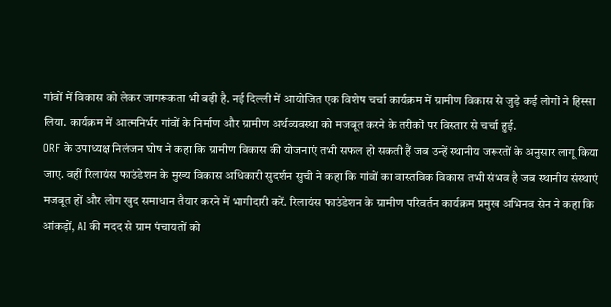गांवों में विकास को लेकर जागरूकता भी बढ़ी है. नई दिल्ली में आयोजित एक विशेष चर्चा कार्यक्रम में ग्रामीण विकास से जुड़े कई लोगों ने हिस्सा लिया. कार्यक्रम में आत्मनिर्भर गांवों के निर्माण और ग्रामीण अर्थव्यवस्था को मजबूत करने के तरीकों पर विस्तार से चर्चा हुई.
ORF के उपाध्यक्ष निलंजन घोष ने कहा कि ग्रामीण विकास की योजनाएं तभी सफल हो सकती हैं जब उन्हें स्थानीय जरूरतों के अनुसार लागू किया जाए. वहीं रिलायंस फाउंडेशन के मुख्य विकास अधिकारी सुदर्शन सुची ने कहा कि गांवों का वास्तविक विकास तभी संभव है जब स्थानीय संस्थाएं मजबूत हों और लोग खुद समाधान तैयार करने में भागीदारी करें. रिलायंस फाउंडेशन के ग्रामीण परिवर्तन कार्यक्रम प्रमुख अभिनव सेन ने कहा कि आंकड़ों, AI की मदद से ग्राम पंचायतों को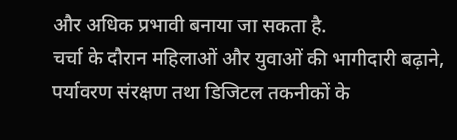और अधिक प्रभावी बनाया जा सकता है.
चर्चा के दौरान महिलाओं और युवाओं की भागीदारी बढ़ाने, पर्यावरण संरक्षण तथा डिजिटल तकनीकों के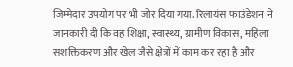जिम्मेदार उपयोग पर भी जोर दिया गया. रिलायंस फाउंडेशन ने जानकारी दी कि वह शिक्षा, स्वास्थ्य, ग्रामीण विकास, महिला सशक्तिकरण और खेल जैसे क्षेत्रों में काम कर रहा है और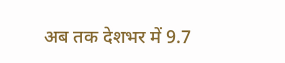अब तक देशभर में 9.7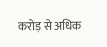करोड़ से अधिक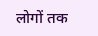लोगों तक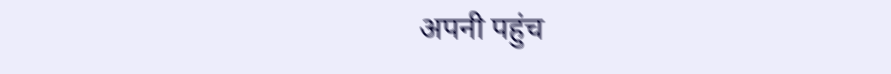अपनी पहुंच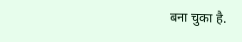बना चुका है.